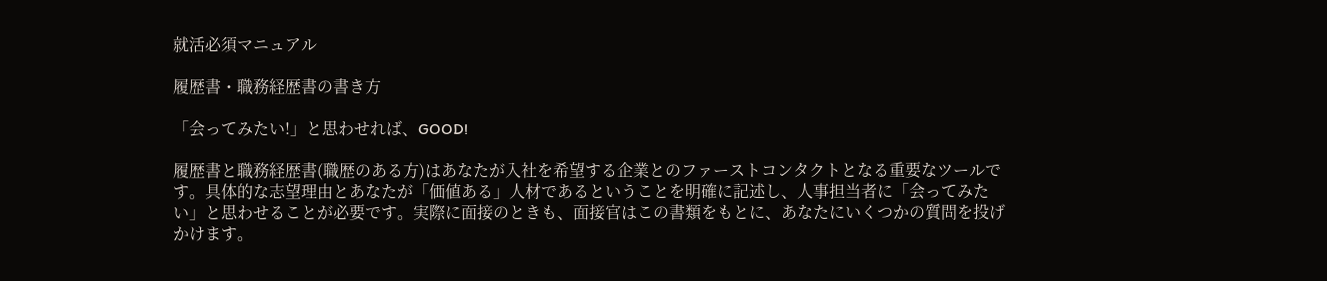就活必須マニュアル

履歴書・職務経歴書の書き方

「会ってみたい!」と思わせれば、GOOD!

履歴書と職務経歴書(職歴のある方)はあなたが入社を希望する企業とのファーストコンタクトとなる重要なツールです。具体的な志望理由とあなたが「価値ある」人材であるということを明確に記述し、人事担当者に「会ってみたい」と思わせることが必要です。実際に面接のときも、面接官はこの書類をもとに、あなたにいくつかの質問を投げかけます。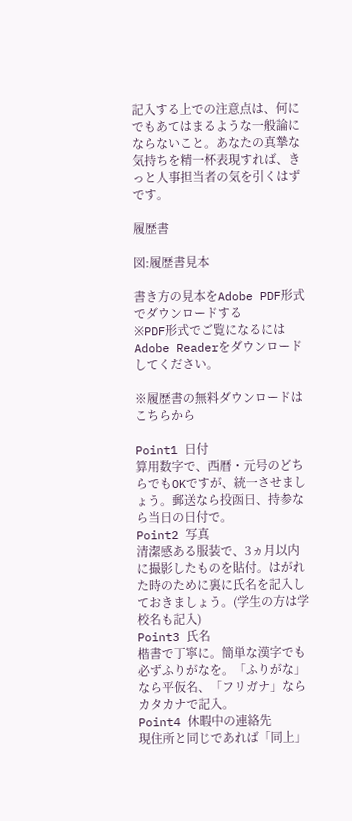記入する上での注意点は、何にでもあてはまるような一般論にならないこと。あなたの真摯な気持ちを精一杯表現すれば、きっと人事担当者の気を引くはずです。

履歴書

図:履歴書見本

書き方の見本をAdobe PDF形式でダウンロードする
※PDF形式でご覧になるにはAdobe Readerをダウンロードしてください。

※履歴書の無料ダウンロードはこちらから

Point1 日付
算用数字で、西暦・元号のどちらでもOKですが、統一させましょう。郵送なら投函日、持参なら当日の日付で。
Point2 写真
清潔感ある服装で、3ヵ月以内に撮影したものを貼付。はがれた時のために裏に氏名を記入しておきましょう。(学生の方は学校名も記入)
Point3 氏名
楷書で丁寧に。簡単な漢字でも必ずふりがなを。「ふりがな」なら平仮名、「フリガナ」ならカタカナで記入。
Point4 休暇中の連絡先
現住所と同じであれば「同上」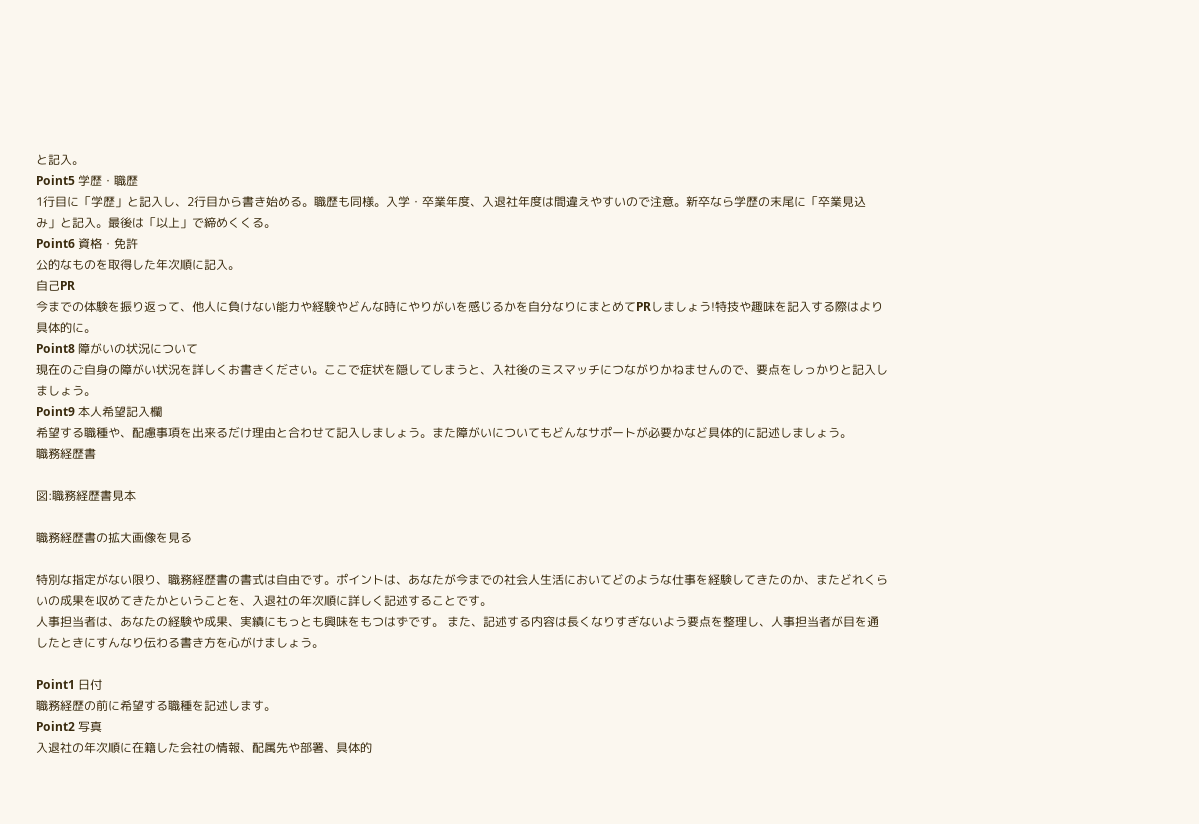と記入。
Point5 学歴・職歴
1行目に「学歴」と記入し、2行目から書き始める。職歴も同様。入学・卒業年度、入退社年度は間違えやすいので注意。新卒なら学歴の末尾に「卒業見込み」と記入。最後は「以上」で締めくくる。
Point6 資格・免許
公的なものを取得した年次順に記入。
自己PR
今までの体験を振り返って、他人に負けない能力や経験やどんな時にやりがいを感じるかを自分なりにまとめてPRしましょう!特技や趣味を記入する際はより具体的に。
Point8 障がいの状況について
現在のご自身の障がい状況を詳しくお書きください。ここで症状を隠してしまうと、入社後のミスマッチにつながりかねませんので、要点をしっかりと記入しましょう。
Point9 本人希望記入欄
希望する職種や、配慮事項を出来るだけ理由と合わせて記入しましょう。また障がいについてもどんなサポートが必要かなど具体的に記述しましょう。
職務経歴書

図:職務経歴書見本

職務経歴書の拡大画像を見る

特別な指定がない限り、職務経歴書の書式は自由です。ポイントは、あなたが今までの社会人生活においてどのような仕事を経験してきたのか、またどれくらいの成果を収めてきたかということを、入退社の年次順に詳しく記述することです。
人事担当者は、あなたの経験や成果、実績にもっとも興味をもつはずです。 また、記述する内容は長くなりすぎないよう要点を整理し、人事担当者が目を通したときにすんなり伝わる書き方を心がけましょう。

Point1 日付
職務経歴の前に希望する職種を記述します。
Point2 写真
入退社の年次順に在籍した会社の情報、配属先や部署、具体的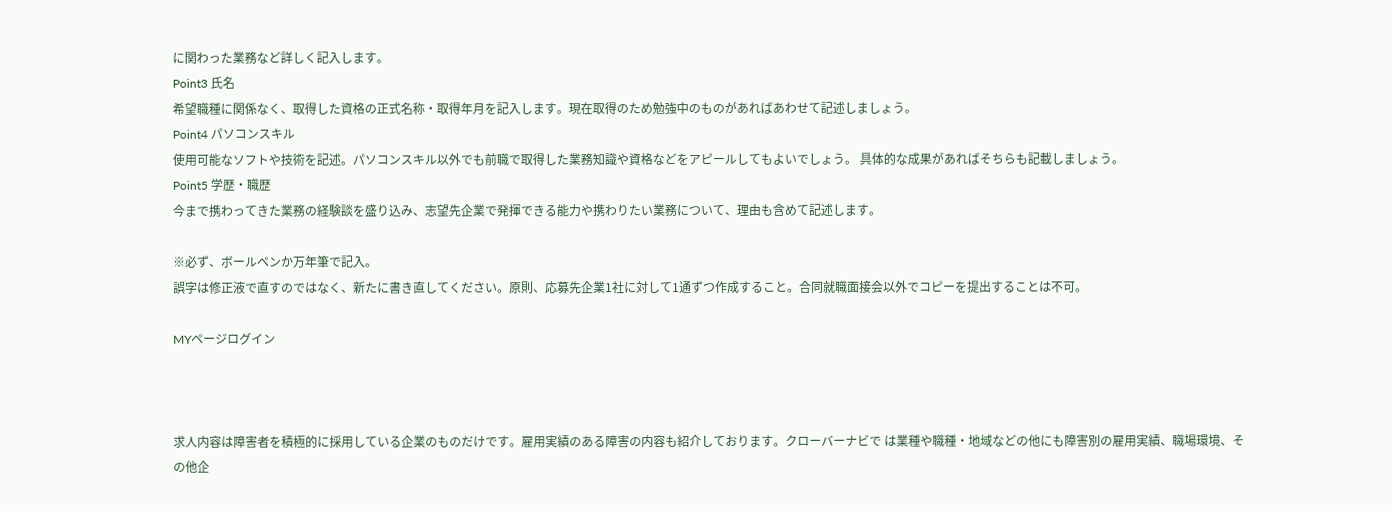に関わった業務など詳しく記入します。
Point3 氏名
希望職種に関係なく、取得した資格の正式名称・取得年月を記入します。現在取得のため勉強中のものがあればあわせて記述しましょう。
Point4 パソコンスキル
使用可能なソフトや技術を記述。パソコンスキル以外でも前職で取得した業務知識や資格などをアピールしてもよいでしょう。 具体的な成果があればそちらも記載しましょう。
Point5 学歴・職歴
今まで携わってきた業務の経験談を盛り込み、志望先企業で発揮できる能力や携わりたい業務について、理由も含めて記述します。

※必ず、ボールペンか万年筆で記入。
誤字は修正液で直すのではなく、新たに書き直してください。原則、応募先企業1社に対して1通ずつ作成すること。合同就職面接会以外でコピーを提出することは不可。

MYページログイン



求人内容は障害者を積極的に採用している企業のものだけです。雇用実績のある障害の内容も紹介しております。クローバーナビで は業種や職種・地域などの他にも障害別の雇用実績、職場環境、その他企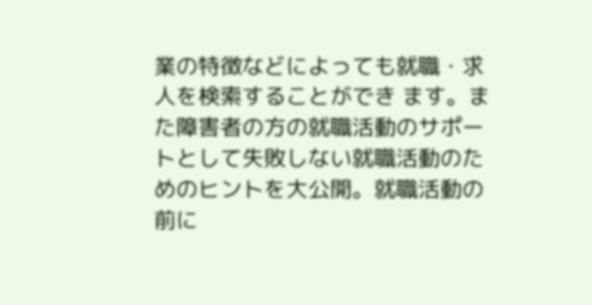業の特徴などによっても就職・求人を検索することができ ます。また障害者の方の就職活動のサポートとして失敗しない就職活動のためのヒントを大公開。就職活動の前に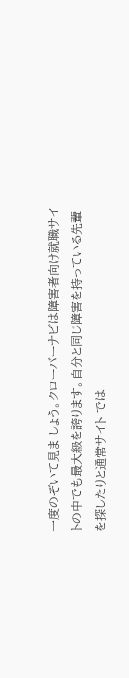一度のぞいて見ま しょう。クローバーナビは障害者向け就職サイトの中でも最大級を誇ります。自分と同じ障害を持っている先輩を探したりと通常サイト では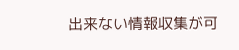出来ない情報収集が可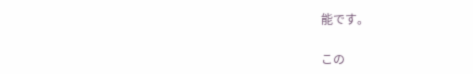能です。

この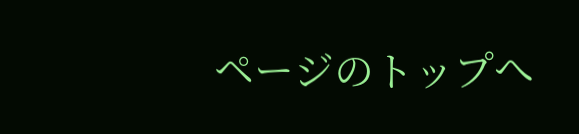ページのトップへ